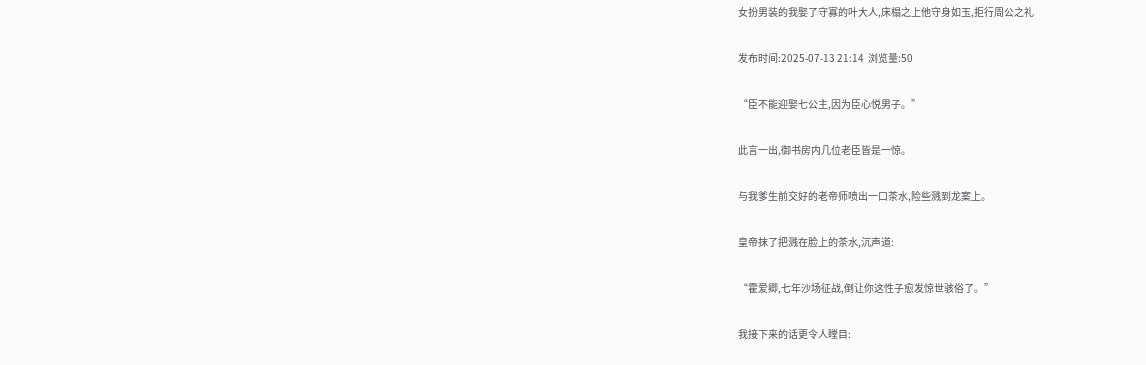女扮男装的我娶了守寡的叶大人,床榻之上他守身如玉,拒行周公之礼

发布时间:2025-07-13 21:14  浏览量:50

“臣不能迎娶七公主,因为臣心悦男子。”

此言一出,御书房内几位老臣皆是一惊。

与我爹生前交好的老帝师喷出一口茶水,险些溅到龙案上。

皇帝抹了把溅在脸上的茶水,沉声道:

“霍爱卿,七年沙场征战,倒让你这性子愈发惊世骇俗了。”

我接下来的话更令人瞠目: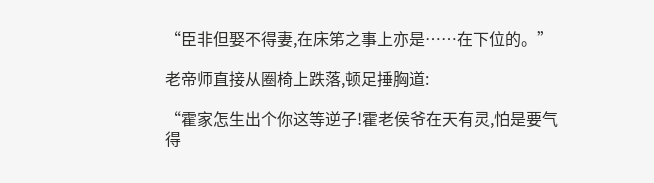“臣非但娶不得妻,在床笫之事上亦是……在下位的。”

老帝师直接从圈椅上跌落,顿足捶胸道:

“霍家怎生出个你这等逆子!霍老侯爷在天有灵,怕是要气得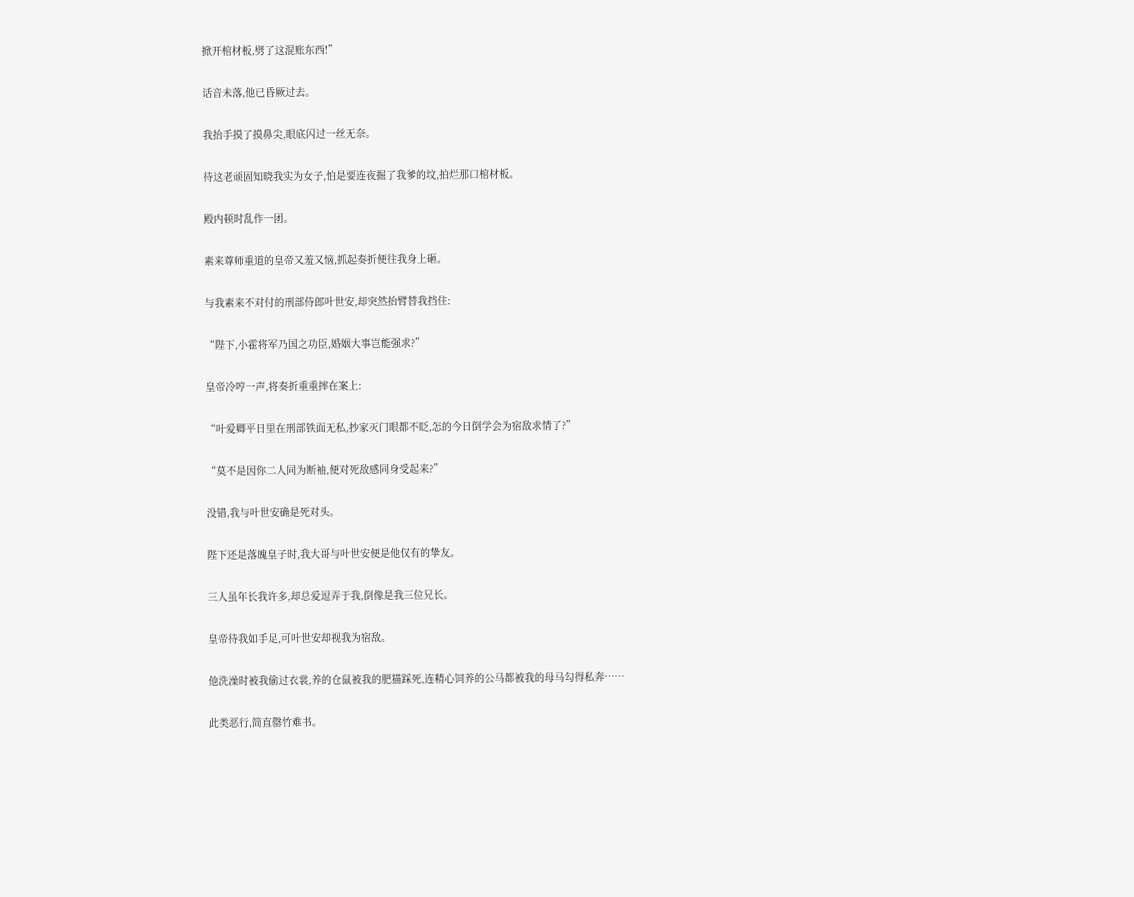掀开棺材板,劈了这混账东西!”

话音未落,他已昏厥过去。

我抬手摸了摸鼻尖,眼底闪过一丝无奈。

待这老顽固知晓我实为女子,怕是要连夜掘了我爹的坟,拍烂那口棺材板。

殿内顿时乱作一团。

素来尊师重道的皇帝又羞又恼,抓起奏折便往我身上砸。

与我素来不对付的刑部侍郎叶世安,却突然抬臂替我挡住:

“陛下,小霍将军乃国之功臣,婚姻大事岂能强求?”

皇帝冷哼一声,将奏折重重摔在案上:

“叶爱卿平日里在刑部铁面无私,抄家灭门眼都不眨,怎的今日倒学会为宿敌求情了?”

“莫不是因你二人同为断袖,便对死敌感同身受起来?”

没错,我与叶世安确是死对头。

陛下还是落魄皇子时,我大哥与叶世安便是他仅有的挚友。

三人虽年长我许多,却总爱逗弄于我,倒像是我三位兄长。

皇帝待我如手足,可叶世安却视我为宿敌。

他洗澡时被我偷过衣裳,养的仓鼠被我的肥猫踩死,连精心饲养的公马都被我的母马勾得私奔……

此类恶行,简直罄竹难书。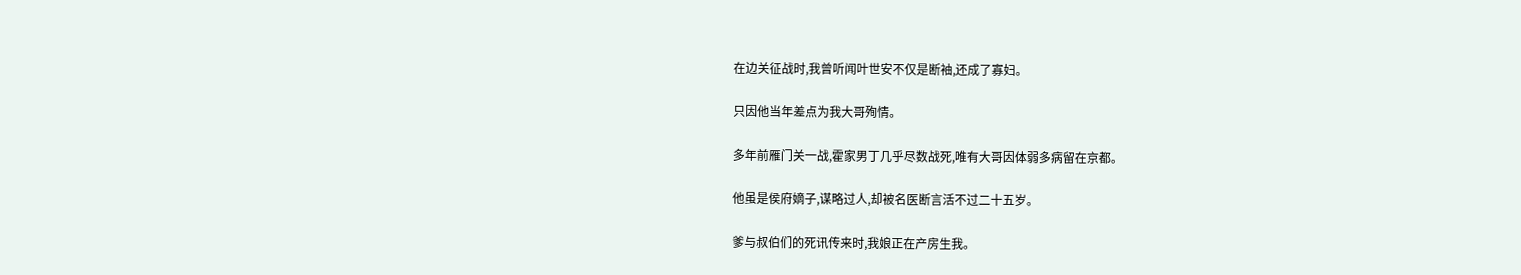在边关征战时,我曾听闻叶世安不仅是断袖,还成了寡妇。

只因他当年差点为我大哥殉情。

多年前雁门关一战,霍家男丁几乎尽数战死,唯有大哥因体弱多病留在京都。

他虽是侯府嫡子,谋略过人,却被名医断言活不过二十五岁。

爹与叔伯们的死讯传来时,我娘正在产房生我。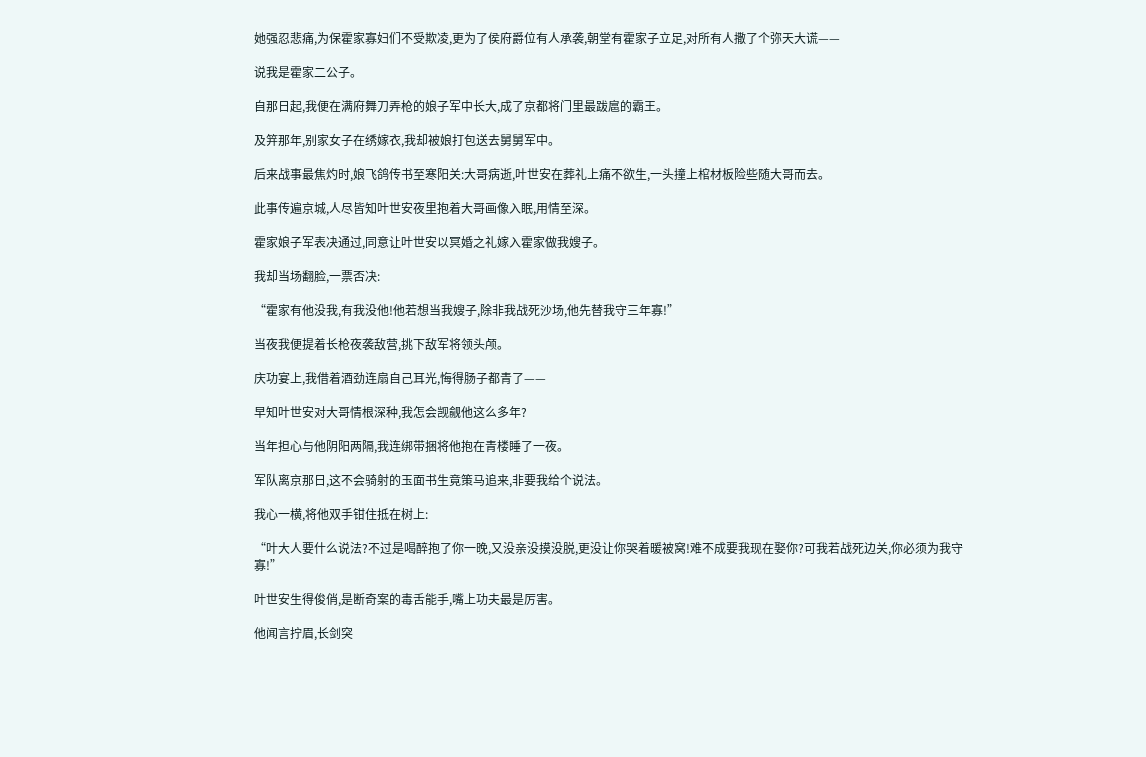她强忍悲痛,为保霍家寡妇们不受欺凌,更为了侯府爵位有人承袭,朝堂有霍家子立足,对所有人撒了个弥天大谎——

说我是霍家二公子。

自那日起,我便在满府舞刀弄枪的娘子军中长大,成了京都将门里最跋扈的霸王。

及笄那年,别家女子在绣嫁衣,我却被娘打包送去舅舅军中。

后来战事最焦灼时,娘飞鸽传书至寒阳关:大哥病逝,叶世安在葬礼上痛不欲生,一头撞上棺材板险些随大哥而去。

此事传遍京城,人尽皆知叶世安夜里抱着大哥画像入眠,用情至深。

霍家娘子军表决通过,同意让叶世安以冥婚之礼嫁入霍家做我嫂子。

我却当场翻脸,一票否决:

“霍家有他没我,有我没他!他若想当我嫂子,除非我战死沙场,他先替我守三年寡!”

当夜我便提着长枪夜袭敌营,挑下敌军将领头颅。

庆功宴上,我借着酒劲连扇自己耳光,悔得肠子都青了——

早知叶世安对大哥情根深种,我怎会觊觎他这么多年?

当年担心与他阴阳两隔,我连绑带捆将他抱在青楼睡了一夜。

军队离京那日,这不会骑射的玉面书生竟策马追来,非要我给个说法。

我心一横,将他双手钳住抵在树上:

“叶大人要什么说法?不过是喝醉抱了你一晚,又没亲没摸没脱,更没让你哭着暖被窝!难不成要我现在娶你?可我若战死边关,你必须为我守寡!”

叶世安生得俊俏,是断奇案的毒舌能手,嘴上功夫最是厉害。

他闻言拧眉,长剑突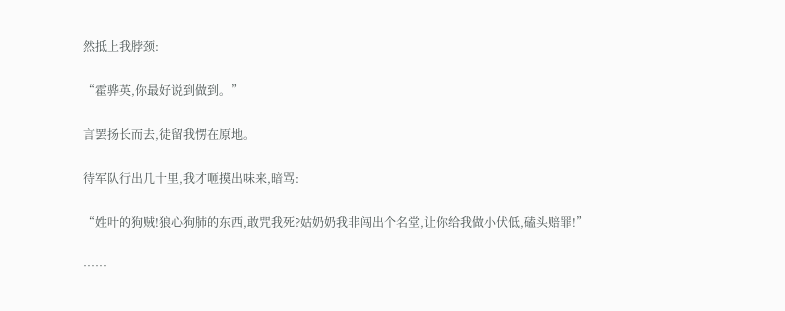然抵上我脖颈:

“霍骅英,你最好说到做到。”

言罢扬长而去,徒留我愣在原地。

待军队行出几十里,我才咂摸出味来,暗骂:

“姓叶的狗贼!狼心狗肺的东西,敢咒我死?姑奶奶我非闯出个名堂,让你给我做小伏低,磕头赔罪!”

……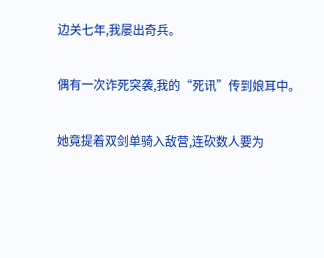边关七年,我屡出奇兵。

偶有一次诈死突袭,我的“死讯”传到娘耳中。

她竟提着双剑单骑入敌营,连砍数人要为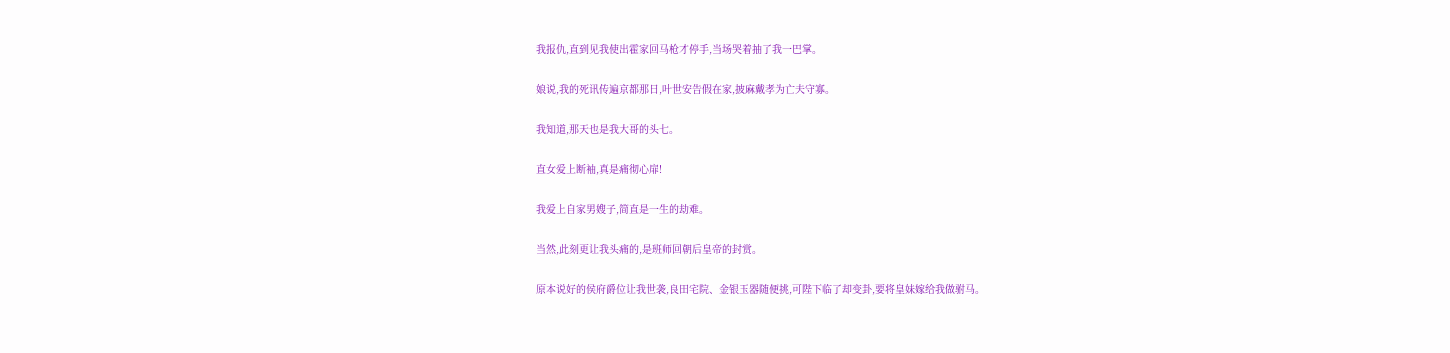我报仇,直到见我使出霍家回马枪才停手,当场哭着抽了我一巴掌。

娘说,我的死讯传遍京都那日,叶世安告假在家,披麻戴孝为亡夫守寡。

我知道,那天也是我大哥的头七。

直女爱上断袖,真是痛彻心扉!

我爱上自家男嫂子,简直是一生的劫难。

当然,此刻更让我头痛的,是班师回朝后皇帝的封赏。

原本说好的侯府爵位让我世袭,良田宅院、金银玉器随便挑,可陛下临了却变卦,要将皇妹嫁给我做驸马。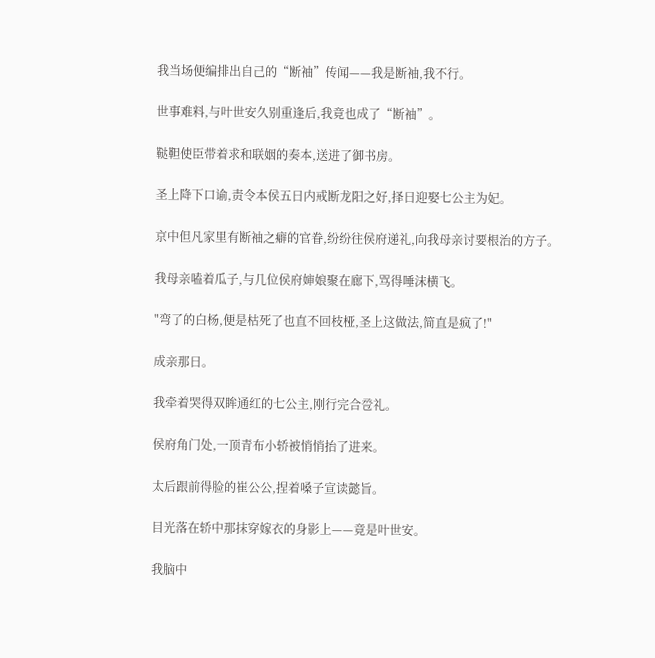我当场便编排出自己的“断袖”传闻——我是断袖,我不行。

世事难料,与叶世安久别重逢后,我竟也成了“断袖”。

鞑靼使臣带着求和联姻的奏本,送进了御书房。

圣上降下口谕,责令本侯五日内戒断龙阳之好,择日迎娶七公主为妃。

京中但凡家里有断袖之癖的官眷,纷纷往侯府递礼,向我母亲讨要根治的方子。

我母亲嗑着瓜子,与几位侯府婶娘聚在廊下,骂得唾沫横飞。

"弯了的白杨,便是枯死了也直不回枝桠,圣上这做法,简直是疯了!"

成亲那日。

我牵着哭得双眸通红的七公主,刚行完合卺礼。

侯府角门处,一顶青布小轿被悄悄抬了进来。

太后跟前得脸的崔公公,捏着嗓子宣读懿旨。

目光落在轿中那抹穿嫁衣的身影上——竟是叶世安。

我脑中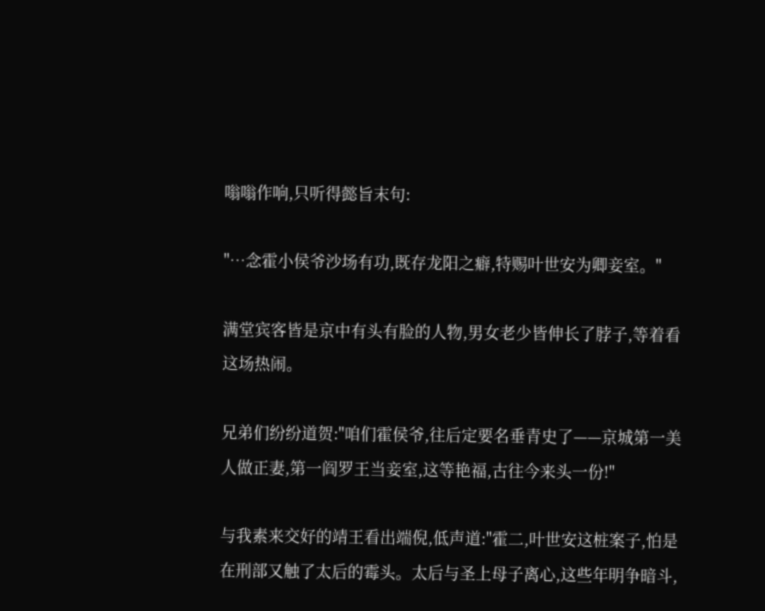嗡嗡作响,只听得懿旨末句:

"…念霍小侯爷沙场有功,既存龙阳之癖,特赐叶世安为卿妾室。"

满堂宾客皆是京中有头有脸的人物,男女老少皆伸长了脖子,等着看这场热闹。

兄弟们纷纷道贺:"咱们霍侯爷,往后定要名垂青史了——京城第一美人做正妻,第一阎罗王当妾室,这等艳福,古往今来头一份!"

与我素来交好的靖王看出端倪,低声道:"霍二,叶世安这桩案子,怕是在刑部又触了太后的霉头。太后与圣上母子离心,这些年明争暗斗,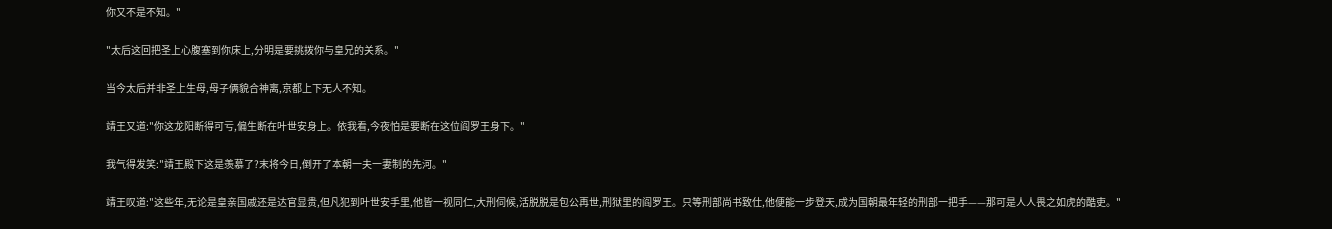你又不是不知。"

"太后这回把圣上心腹塞到你床上,分明是要挑拨你与皇兄的关系。"

当今太后并非圣上生母,母子俩貌合神离,京都上下无人不知。

靖王又道:"你这龙阳断得可亏,偏生断在叶世安身上。依我看,今夜怕是要断在这位阎罗王身下。"

我气得发笑:"靖王殿下这是羡慕了?末将今日,倒开了本朝一夫一妻制的先河。"

靖王叹道:"这些年,无论是皇亲国戚还是达官显贵,但凡犯到叶世安手里,他皆一视同仁,大刑伺候,活脱脱是包公再世,刑狱里的阎罗王。只等刑部尚书致仕,他便能一步登天,成为国朝最年轻的刑部一把手——那可是人人畏之如虎的酷吏。"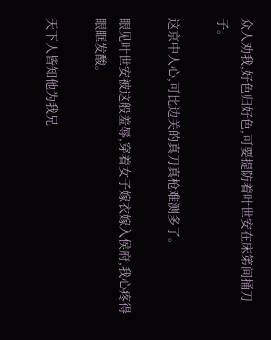众人劝我,好色归好色,可要提防着叶世安在床笫间捅刀子。

这京中人心,可比边关的真刀真枪难测多了。

眼见叶世安被这般羞辱,穿着女子嫁衣嫁入侯府,我心疼得眼眶发酸。

天下人皆知他为我兄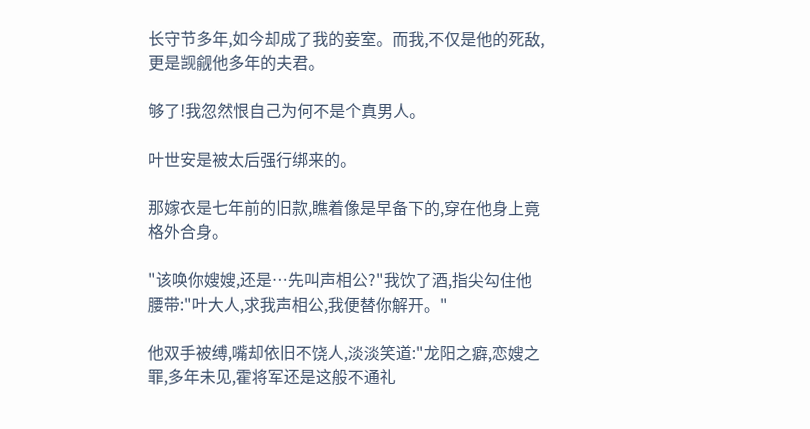长守节多年,如今却成了我的妾室。而我,不仅是他的死敌,更是觊觎他多年的夫君。

够了!我忽然恨自己为何不是个真男人。

叶世安是被太后强行绑来的。

那嫁衣是七年前的旧款,瞧着像是早备下的,穿在他身上竟格外合身。

"该唤你嫂嫂,还是…先叫声相公?"我饮了酒,指尖勾住他腰带:"叶大人,求我声相公,我便替你解开。"

他双手被缚,嘴却依旧不饶人,淡淡笑道:"龙阳之癖,恋嫂之罪,多年未见,霍将军还是这般不通礼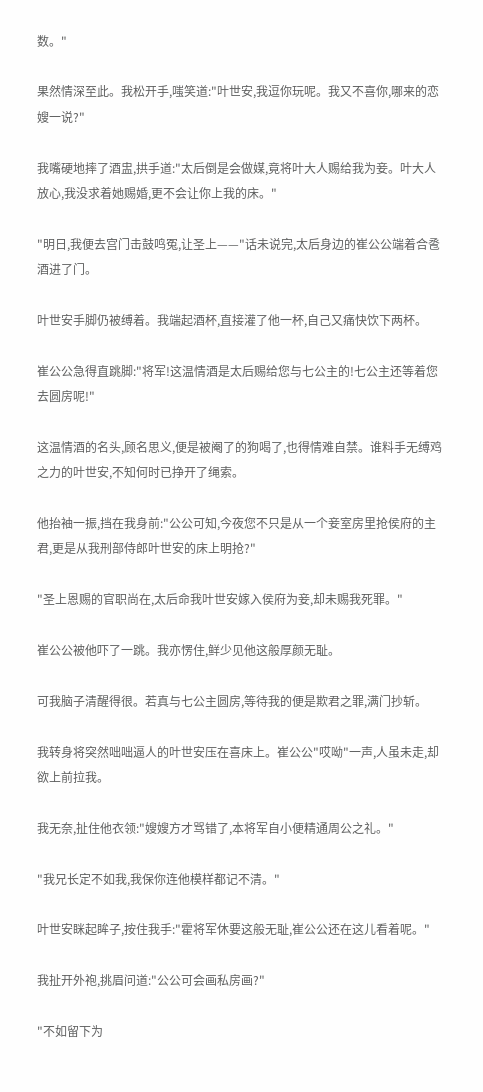数。"

果然情深至此。我松开手,嗤笑道:"叶世安,我逗你玩呢。我又不喜你,哪来的恋嫂一说?"

我嘴硬地摔了酒盅,拱手道:"太后倒是会做媒,竟将叶大人赐给我为妾。叶大人放心,我没求着她赐婚,更不会让你上我的床。"

"明日,我便去宫门击鼓鸣冤,让圣上——"话未说完,太后身边的崔公公端着合卺酒进了门。

叶世安手脚仍被缚着。我端起酒杯,直接灌了他一杯,自己又痛快饮下两杯。

崔公公急得直跳脚:"将军!这温情酒是太后赐给您与七公主的!七公主还等着您去圆房呢!"

这温情酒的名头,顾名思义,便是被阉了的狗喝了,也得情难自禁。谁料手无缚鸡之力的叶世安,不知何时已挣开了绳索。

他抬袖一振,挡在我身前:"公公可知,今夜您不只是从一个妾室房里抢侯府的主君,更是从我刑部侍郎叶世安的床上明抢?"

"圣上恩赐的官职尚在,太后命我叶世安嫁入侯府为妾,却未赐我死罪。"

崔公公被他吓了一跳。我亦愣住,鲜少见他这般厚颜无耻。

可我脑子清醒得很。若真与七公主圆房,等待我的便是欺君之罪,满门抄斩。

我转身将突然咄咄逼人的叶世安压在喜床上。崔公公"哎呦"一声,人虽未走,却欲上前拉我。

我无奈,扯住他衣领:"嫂嫂方才骂错了,本将军自小便精通周公之礼。"

"我兄长定不如我,我保你连他模样都记不清。"

叶世安眯起眸子,按住我手:"霍将军休要这般无耻,崔公公还在这儿看着呢。"

我扯开外袍,挑眉问道:"公公可会画私房画?"

"不如留下为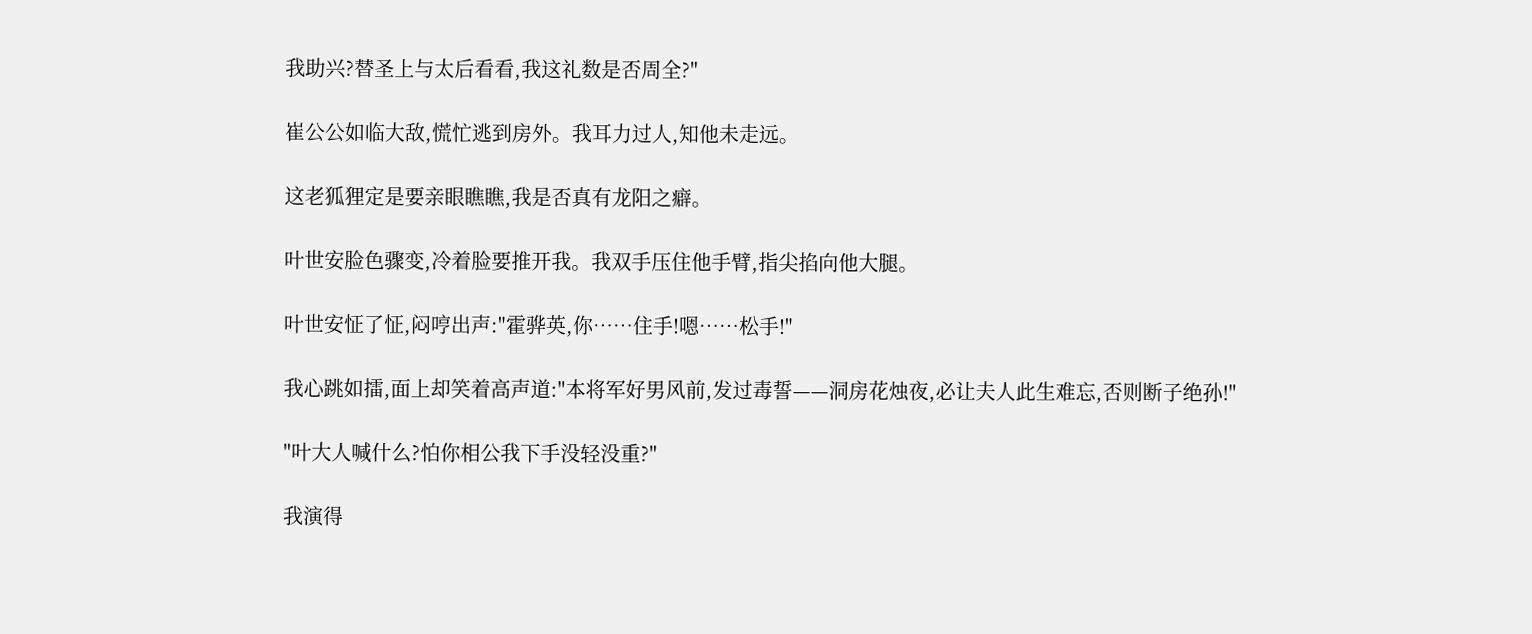我助兴?替圣上与太后看看,我这礼数是否周全?"

崔公公如临大敌,慌忙逃到房外。我耳力过人,知他未走远。

这老狐狸定是要亲眼瞧瞧,我是否真有龙阳之癖。

叶世安脸色骤变,冷着脸要推开我。我双手压住他手臂,指尖掐向他大腿。

叶世安怔了怔,闷哼出声:"霍骅英,你……住手!嗯……松手!"

我心跳如擂,面上却笑着高声道:"本将军好男风前,发过毒誓——洞房花烛夜,必让夫人此生难忘,否则断子绝孙!"

"叶大人喊什么?怕你相公我下手没轻没重?"

我演得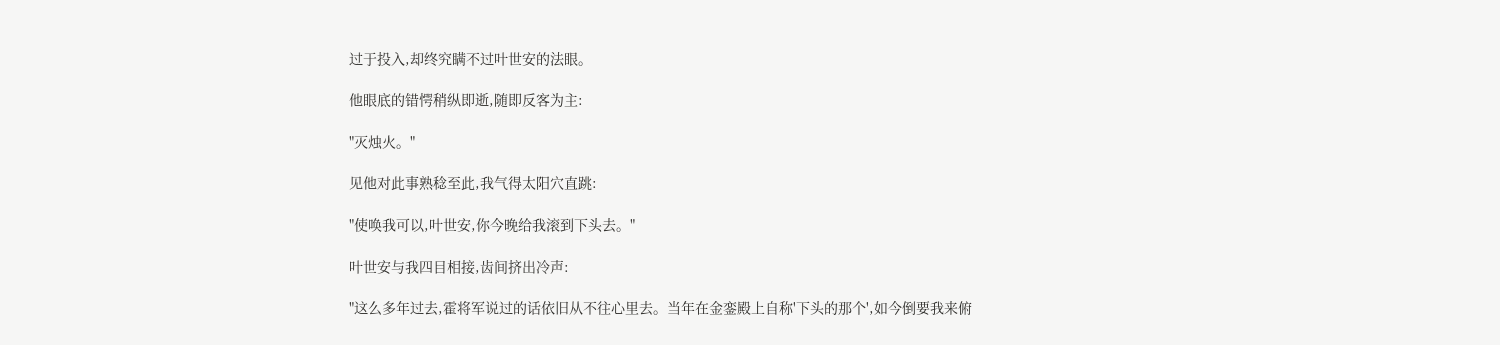过于投入,却终究瞒不过叶世安的法眼。

他眼底的错愕稍纵即逝,随即反客为主:

"灭烛火。"

见他对此事熟稔至此,我气得太阳穴直跳:

"使唤我可以,叶世安,你今晚给我滚到下头去。"

叶世安与我四目相接,齿间挤出冷声:

"这么多年过去,霍将军说过的话依旧从不往心里去。当年在金銮殿上自称'下头的那个',如今倒要我来俯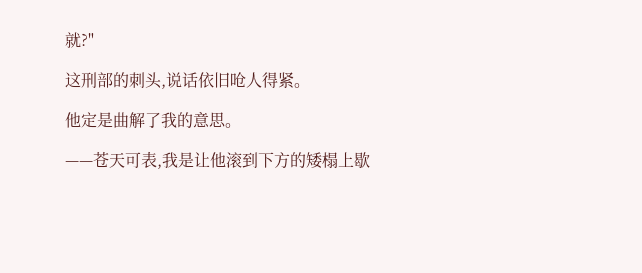就?"

这刑部的刺头,说话依旧呛人得紧。

他定是曲解了我的意思。

——苍天可表,我是让他滚到下方的矮榻上歇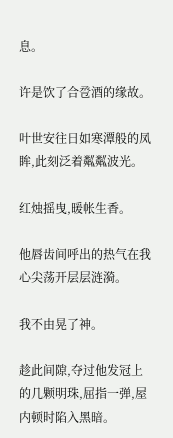息。

许是饮了合卺酒的缘故。

叶世安往日如寒潭般的凤眸,此刻泛着粼粼波光。

红烛摇曳,暖帐生香。

他唇齿间呼出的热气在我心尖荡开层层涟漪。

我不由晃了神。

趁此间隙,夺过他发冠上的几颗明珠,屈指一弹,屋内顿时陷入黑暗。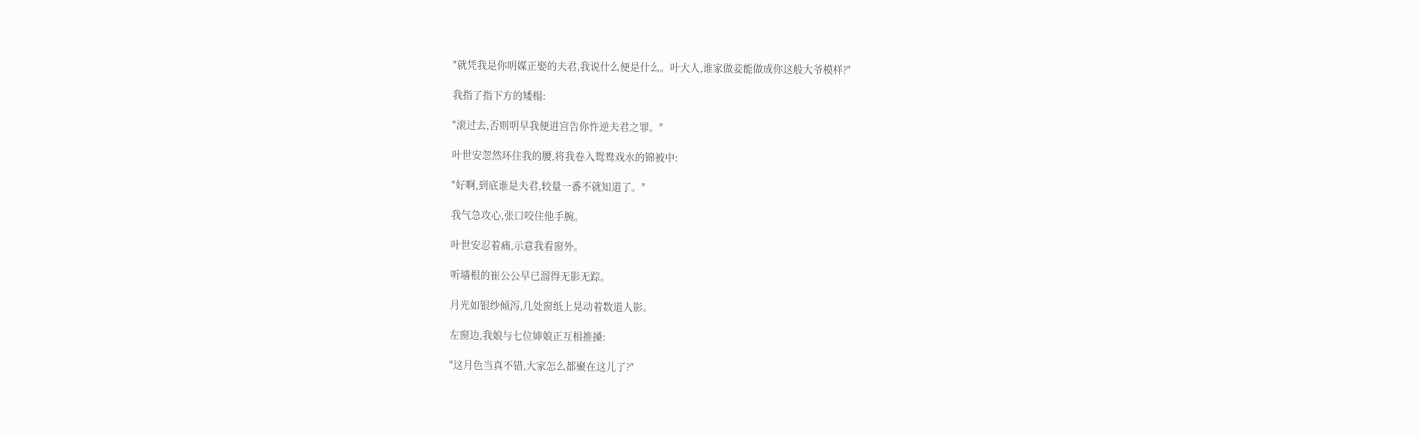"就凭我是你明媒正娶的夫君,我说什么便是什么。叶大人,谁家做妾能做成你这般大爷模样?"

我指了指下方的矮榻:

"滚过去,否则明早我便进宫告你忤逆夫君之罪。"

叶世安忽然环住我的腰,将我卷入鸳鸯戏水的锦被中:

"好啊,到底谁是夫君,较量一番不就知道了。"

我气急攻心,张口咬住他手腕。

叶世安忍着痛,示意我看窗外。

听墙根的崔公公早已溜得无影无踪。

月光如银纱倾泻,几处窗纸上晃动着数道人影。

左窗边,我娘与七位婶娘正互相推搡:

"这月色当真不错,大家怎么都聚在这儿了?"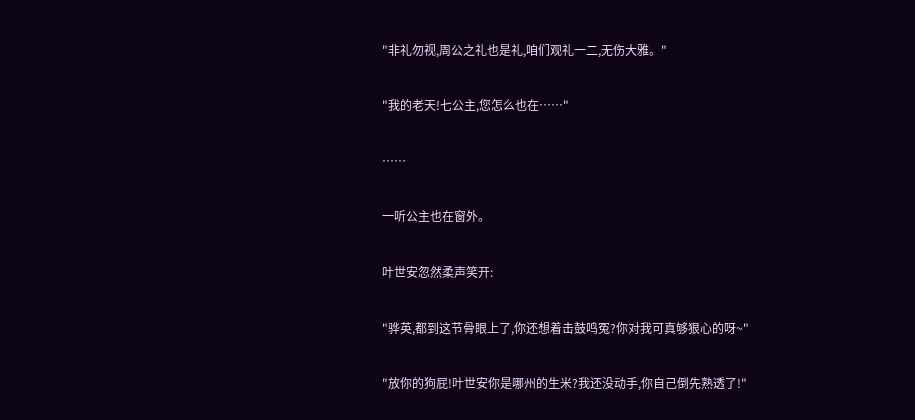"非礼勿视,周公之礼也是礼,咱们观礼一二,无伤大雅。"

"我的老天!七公主,您怎么也在……"

……

一听公主也在窗外。

叶世安忽然柔声笑开:

"骅英,都到这节骨眼上了,你还想着击鼓鸣冤?你对我可真够狠心的呀~"

"放你的狗屁!叶世安你是哪州的生米?我还没动手,你自己倒先熟透了!"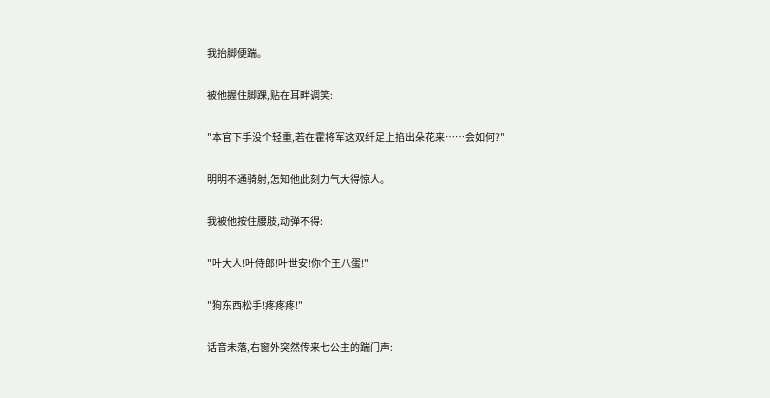我抬脚便踹。

被他握住脚踝,贴在耳畔调笑:

"本官下手没个轻重,若在霍将军这双纤足上掐出朵花来……会如何?"

明明不通骑射,怎知他此刻力气大得惊人。

我被他按住腰肢,动弹不得:

"叶大人!叶侍郎!叶世安!你个王八蛋!"

"狗东西松手!疼疼疼!"

话音未落,右窗外突然传来七公主的踹门声: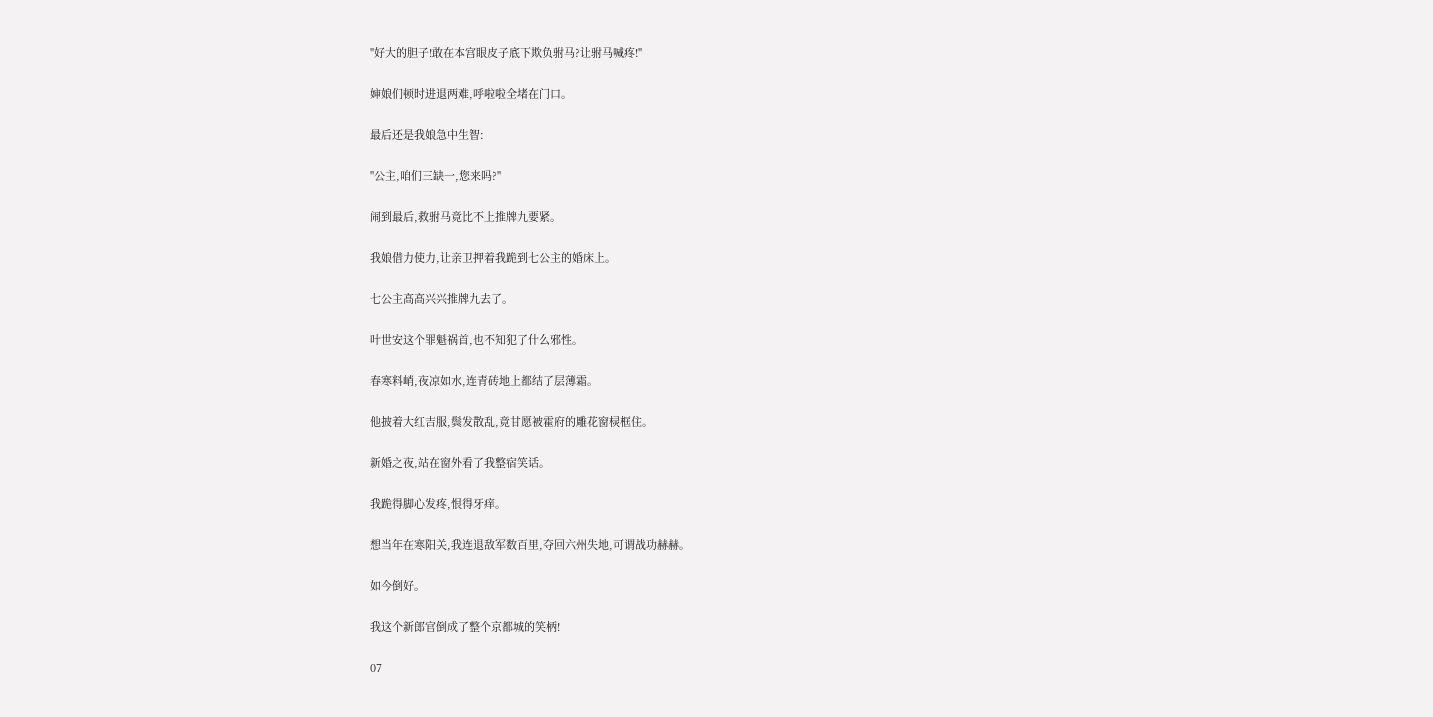"好大的胆子!敢在本宫眼皮子底下欺负驸马?让驸马喊疼!"

婶娘们顿时进退两难,呼啦啦全堵在门口。

最后还是我娘急中生智:

"公主,咱们三缺一,您来吗?"

闹到最后,救驸马竟比不上推牌九要紧。

我娘借力使力,让亲卫押着我跪到七公主的婚床上。

七公主高高兴兴推牌九去了。

叶世安这个罪魁祸首,也不知犯了什么邪性。

春寒料峭,夜凉如水,连青砖地上都结了层薄霜。

他披着大红吉服,鬓发散乱,竟甘愿被霍府的雕花窗棂框住。

新婚之夜,站在窗外看了我整宿笑话。

我跪得脚心发疼,恨得牙痒。

想当年在寒阳关,我连退敌军数百里,夺回六州失地,可谓战功赫赫。

如今倒好。

我这个新郎官倒成了整个京都城的笑柄!

07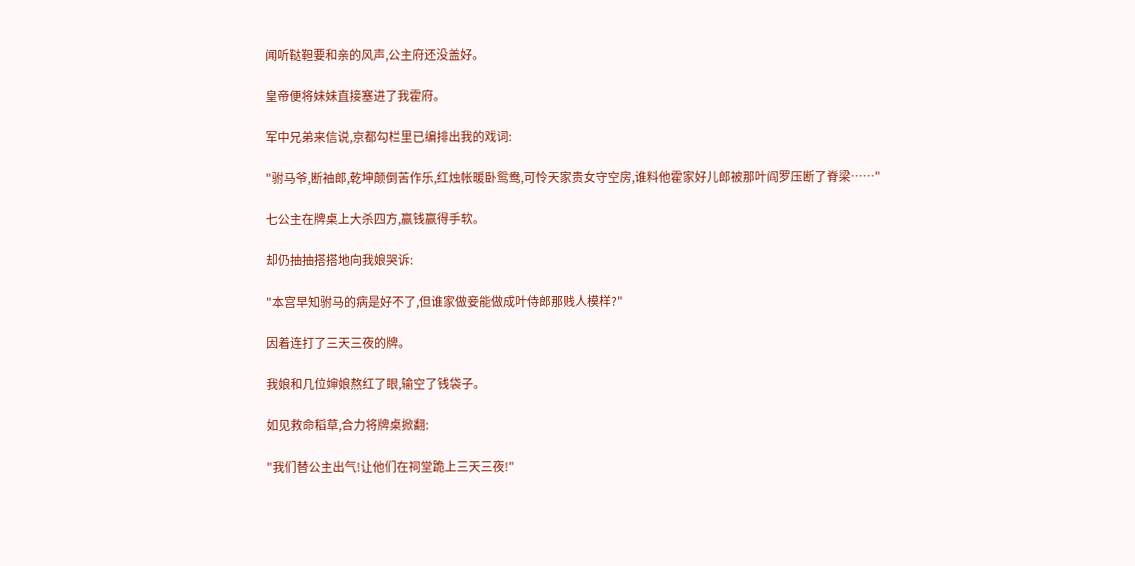闻听鞑靼要和亲的风声,公主府还没盖好。

皇帝便将妹妹直接塞进了我霍府。

军中兄弟来信说,京都勾栏里已编排出我的戏词:

"驸马爷,断袖郎,乾坤颠倒苦作乐,红烛帐暖卧鸳鸯,可怜天家贵女守空房,谁料他霍家好儿郎被那叶阎罗压断了脊梁……"

七公主在牌桌上大杀四方,赢钱赢得手软。

却仍抽抽搭搭地向我娘哭诉:

"本宫早知驸马的病是好不了,但谁家做妾能做成叶侍郎那贱人模样?"

因着连打了三天三夜的牌。

我娘和几位婶娘熬红了眼,输空了钱袋子。

如见救命稻草,合力将牌桌掀翻:

"我们替公主出气!让他们在祠堂跪上三天三夜!"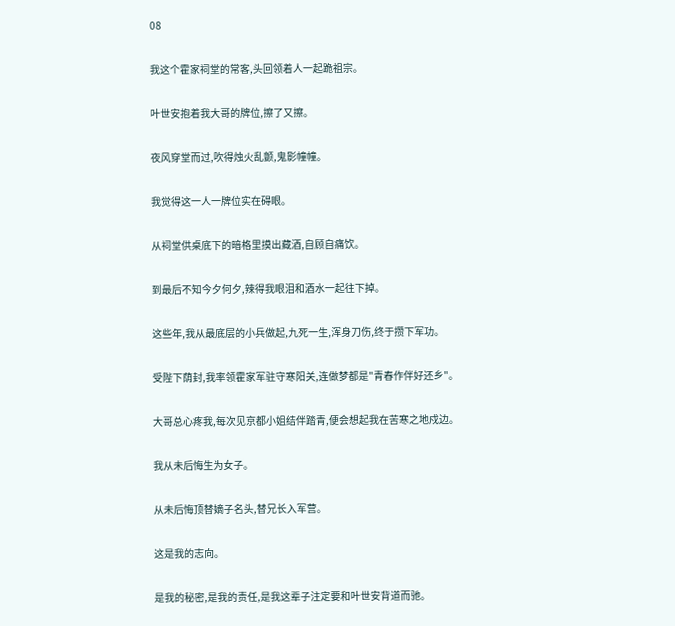08

我这个霍家祠堂的常客,头回领着人一起跪祖宗。

叶世安抱着我大哥的牌位,擦了又擦。

夜风穿堂而过,吹得烛火乱颤,鬼影幢幢。

我觉得这一人一牌位实在碍眼。

从祠堂供桌底下的暗格里摸出藏酒,自顾自痛饮。

到最后不知今夕何夕,辣得我眼泪和酒水一起往下掉。

这些年,我从最底层的小兵做起,九死一生,浑身刀伤,终于攒下军功。

受陛下荫封,我率领霍家军驻守寒阳关,连做梦都是"青春作伴好还乡"。

大哥总心疼我,每次见京都小姐结伴踏青,便会想起我在苦寒之地戍边。

我从未后悔生为女子。

从未后悔顶替嫡子名头,替兄长入军营。

这是我的志向。

是我的秘密,是我的责任,是我这辈子注定要和叶世安背道而驰。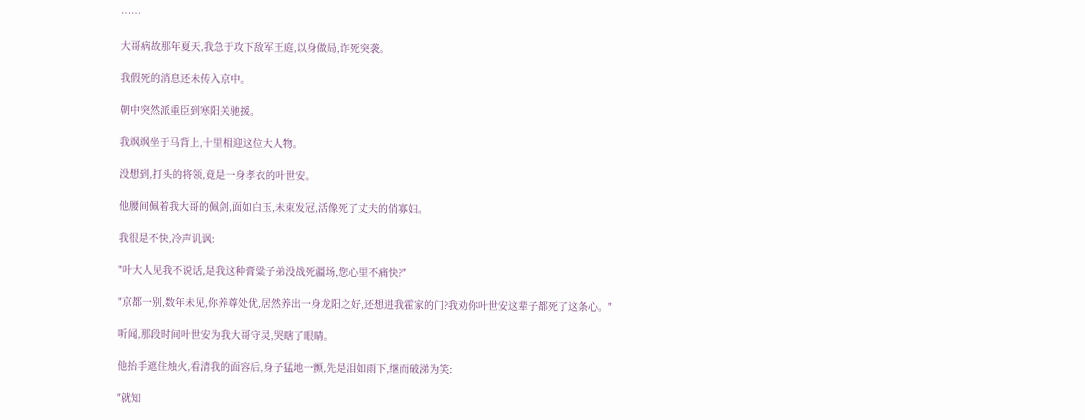……

大哥病故那年夏天,我急于攻下敌军王庭,以身做局,诈死突袭。

我假死的消息还未传入京中。

朝中突然派重臣到寒阳关驰援。

我飒飒坐于马背上,十里相迎这位大人物。

没想到,打头的将领,竟是一身孝衣的叶世安。

他腰间佩着我大哥的佩剑,面如白玉,未束发冠,活像死了丈夫的俏寡妇。

我很是不快,冷声讥讽:

"叶大人见我不说话,是我这种膏粱子弟没战死疆场,您心里不痛快?"

"京都一别,数年未见,你养尊处优,居然养出一身龙阳之好,还想进我霍家的门?我劝你叶世安这辈子都死了这条心。"

听闻,那段时间叶世安为我大哥守灵,哭瞎了眼睛。

他抬手遮住烛火,看清我的面容后,身子猛地一颤,先是泪如雨下,继而破涕为笑:

"就知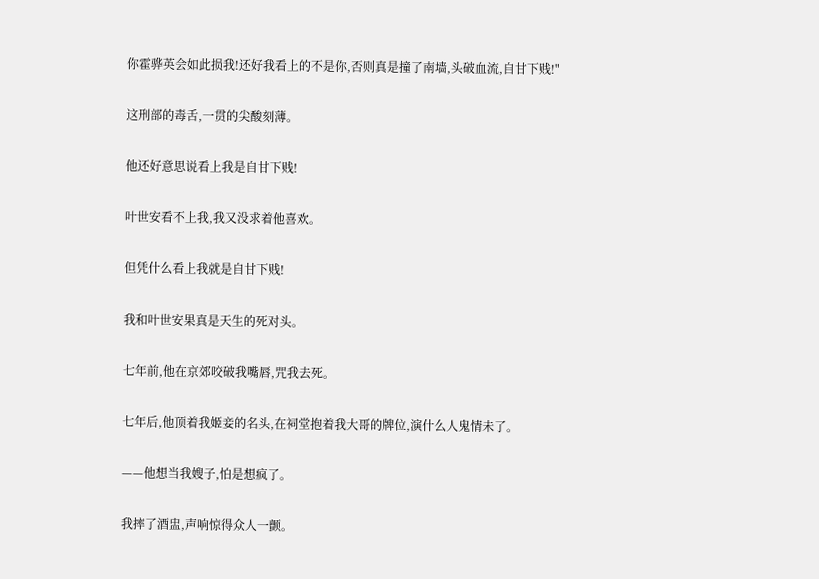你霍骅英会如此损我!还好我看上的不是你,否则真是撞了南墙,头破血流,自甘下贱!"

这刑部的毒舌,一贯的尖酸刻薄。

他还好意思说看上我是自甘下贱!

叶世安看不上我,我又没求着他喜欢。

但凭什么看上我就是自甘下贱!

我和叶世安果真是天生的死对头。

七年前,他在京郊咬破我嘴唇,咒我去死。

七年后,他顶着我姬妾的名头,在祠堂抱着我大哥的牌位,演什么人鬼情未了。

——他想当我嫂子,怕是想疯了。

我摔了酒盅,声响惊得众人一颤。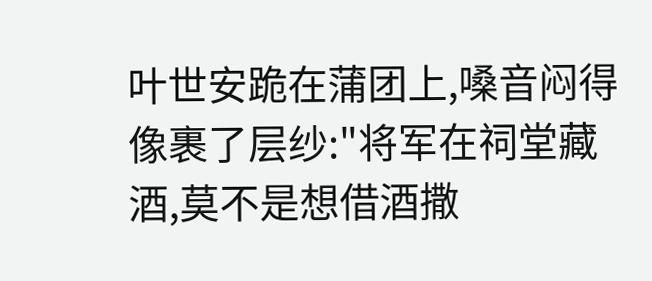叶世安跪在蒲团上,嗓音闷得像裹了层纱:"将军在祠堂藏酒,莫不是想借酒撒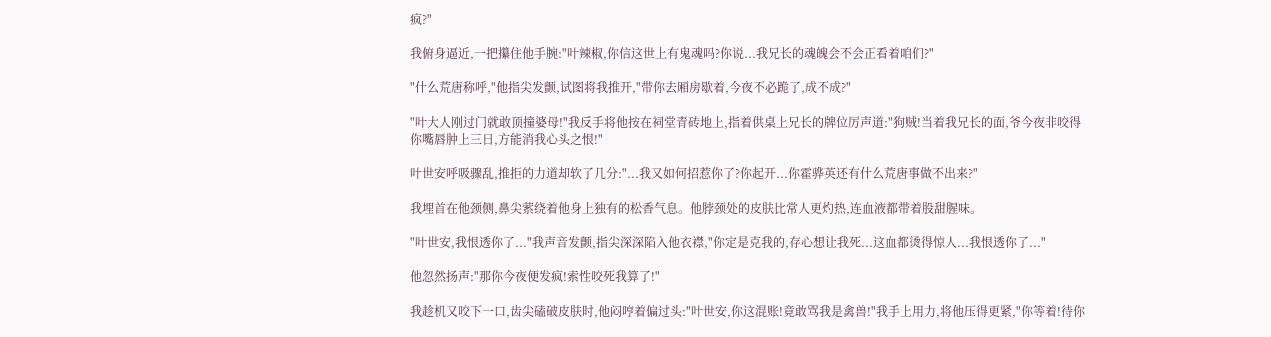疯?"

我俯身逼近,一把攥住他手腕:"叶辣椒,你信这世上有鬼魂吗?你说...我兄长的魂魄会不会正看着咱们?"

"什么荒唐称呼,"他指尖发颤,试图将我推开,"带你去厢房歇着,今夜不必跪了,成不成?"

"叶大人刚过门就敢顶撞婆母!"我反手将他按在祠堂青砖地上,指着供桌上兄长的牌位厉声道:"狗贼!当着我兄长的面,爷今夜非咬得你嘴唇肿上三日,方能消我心头之恨!"

叶世安呼吸骤乱,推拒的力道却软了几分:"...我又如何招惹你了?你起开...你霍骅英还有什么荒唐事做不出来?"

我埋首在他颈侧,鼻尖萦绕着他身上独有的松香气息。他脖颈处的皮肤比常人更灼热,连血液都带着股甜腥味。

"叶世安,我恨透你了..."我声音发颤,指尖深深陷入他衣襟,"你定是克我的,存心想让我死...这血都烫得惊人...我恨透你了..."

他忽然扬声:"那你今夜便发疯!索性咬死我算了!"

我趁机又咬下一口,齿尖磕破皮肤时,他闷哼着偏过头:"叶世安,你这混账!竟敢骂我是禽兽!"我手上用力,将他压得更紧,"你等着!待你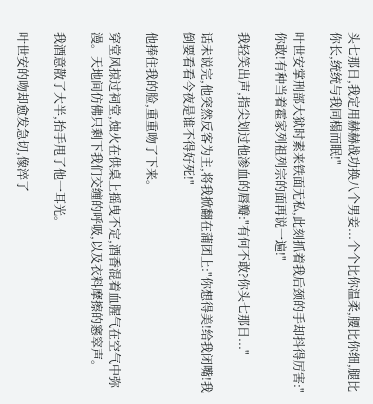头七那日,我定用赫赫战功换八个男妾...个个比你温柔,腰比你细,腿比你长,统统与我同榻而眠!"

叶世安掌刑部大狱时素来铁面无私,此刻抓着我后颈的手却抖得厉害:"你敢!有种当着霍家列祖列宗的面再说一遍!"

我轻笑出声,指尖划过他渗血的唇瓣:"有何不敢?你头七那日..."

话未说完,他突然反客为主,将我掀翻在蒲团上:"你想得美!给我闭嘴!我倒要看看今夜是谁不得好死!"

他捧住我的脸,重重吻了下来。

穿堂风掠过祠堂,烛火在供桌上摇曳不定,酒香混着血腥气在空气中弥漫。天地间仿佛只剩下我们交缠的呼吸,以及衣料摩擦的窸窣声。

我酒意散了大半,抬手甩了他一耳光。

叶世安的吻却愈发急切,像淬了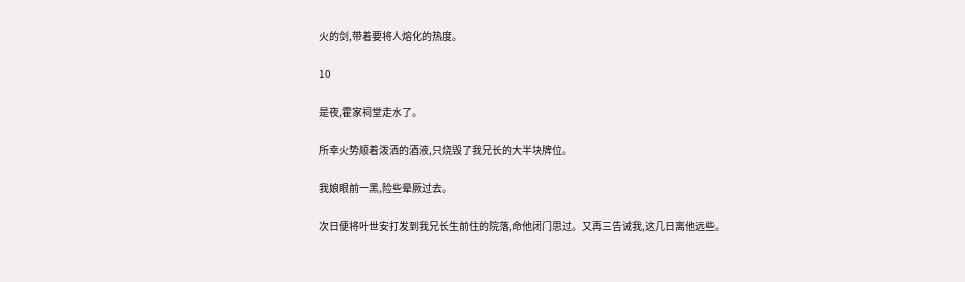火的剑,带着要将人熔化的热度。

10

是夜,霍家祠堂走水了。

所幸火势顺着泼洒的酒液,只烧毁了我兄长的大半块牌位。

我娘眼前一黑,险些晕厥过去。

次日便将叶世安打发到我兄长生前住的院落,命他闭门思过。又再三告诫我,这几日离他远些。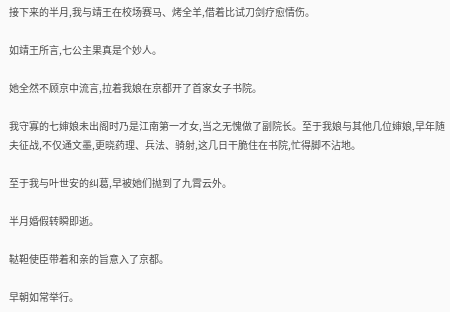接下来的半月,我与靖王在校场赛马、烤全羊,借着比试刀剑疗愈情伤。

如靖王所言,七公主果真是个妙人。

她全然不顾京中流言,拉着我娘在京都开了首家女子书院。

我守寡的七婶娘未出阁时乃是江南第一才女,当之无愧做了副院长。至于我娘与其他几位婶娘,早年随夫征战,不仅通文墨,更晓药理、兵法、骑射,这几日干脆住在书院,忙得脚不沾地。

至于我与叶世安的纠葛,早被她们抛到了九霄云外。

半月婚假转瞬即逝。

鞑靼使臣带着和亲的旨意入了京都。

早朝如常举行。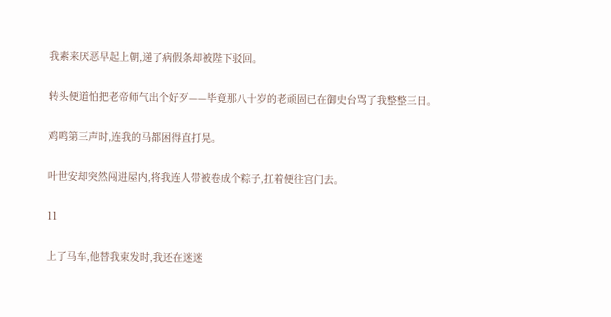我素来厌恶早起上朝,递了病假条却被陛下驳回。

转头便道怕把老帝师气出个好歹——毕竟那八十岁的老顽固已在御史台骂了我整整三日。

鸡鸣第三声时,连我的马都困得直打晃。

叶世安却突然闯进屋内,将我连人带被卷成个粽子,扛着便往宫门去。

11

上了马车,他替我束发时,我还在迷迷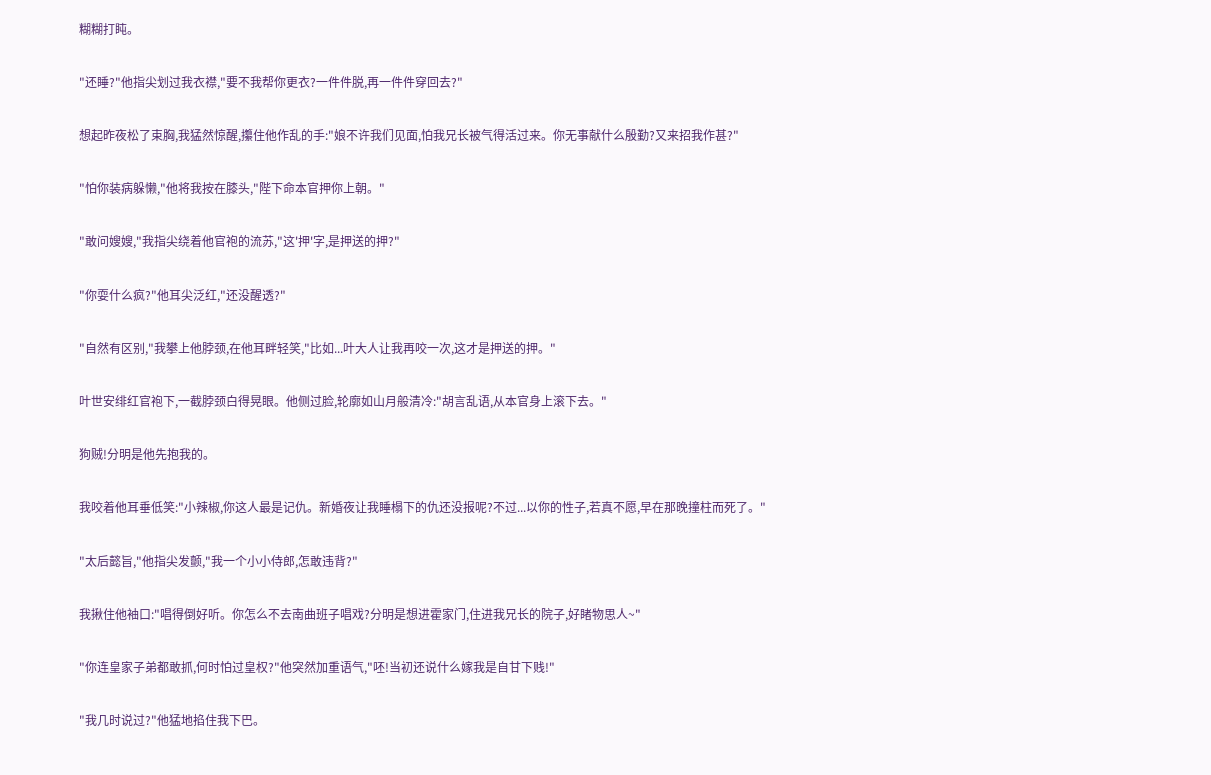糊糊打盹。

"还睡?"他指尖划过我衣襟,"要不我帮你更衣?一件件脱,再一件件穿回去?"

想起昨夜松了束胸,我猛然惊醒,攥住他作乱的手:"娘不许我们见面,怕我兄长被气得活过来。你无事献什么殷勤?又来招我作甚?"

"怕你装病躲懒,"他将我按在膝头,"陛下命本官押你上朝。"

"敢问嫂嫂,"我指尖绕着他官袍的流苏,"这'押'字,是押送的押?"

"你耍什么疯?"他耳尖泛红,"还没醒透?"

"自然有区别,"我攀上他脖颈,在他耳畔轻笑,"比如...叶大人让我再咬一次,这才是押送的押。"

叶世安绯红官袍下,一截脖颈白得晃眼。他侧过脸,轮廓如山月般清冷:"胡言乱语,从本官身上滚下去。"

狗贼!分明是他先抱我的。

我咬着他耳垂低笑:"小辣椒,你这人最是记仇。新婚夜让我睡榻下的仇还没报呢?不过...以你的性子,若真不愿,早在那晚撞柱而死了。"

"太后懿旨,"他指尖发颤,"我一个小小侍郎,怎敢违背?"

我揪住他袖口:"唱得倒好听。你怎么不去南曲班子唱戏?分明是想进霍家门,住进我兄长的院子,好睹物思人~"

"你连皇家子弟都敢抓,何时怕过皇权?"他突然加重语气,"呸!当初还说什么嫁我是自甘下贱!"

"我几时说过?"他猛地掐住我下巴。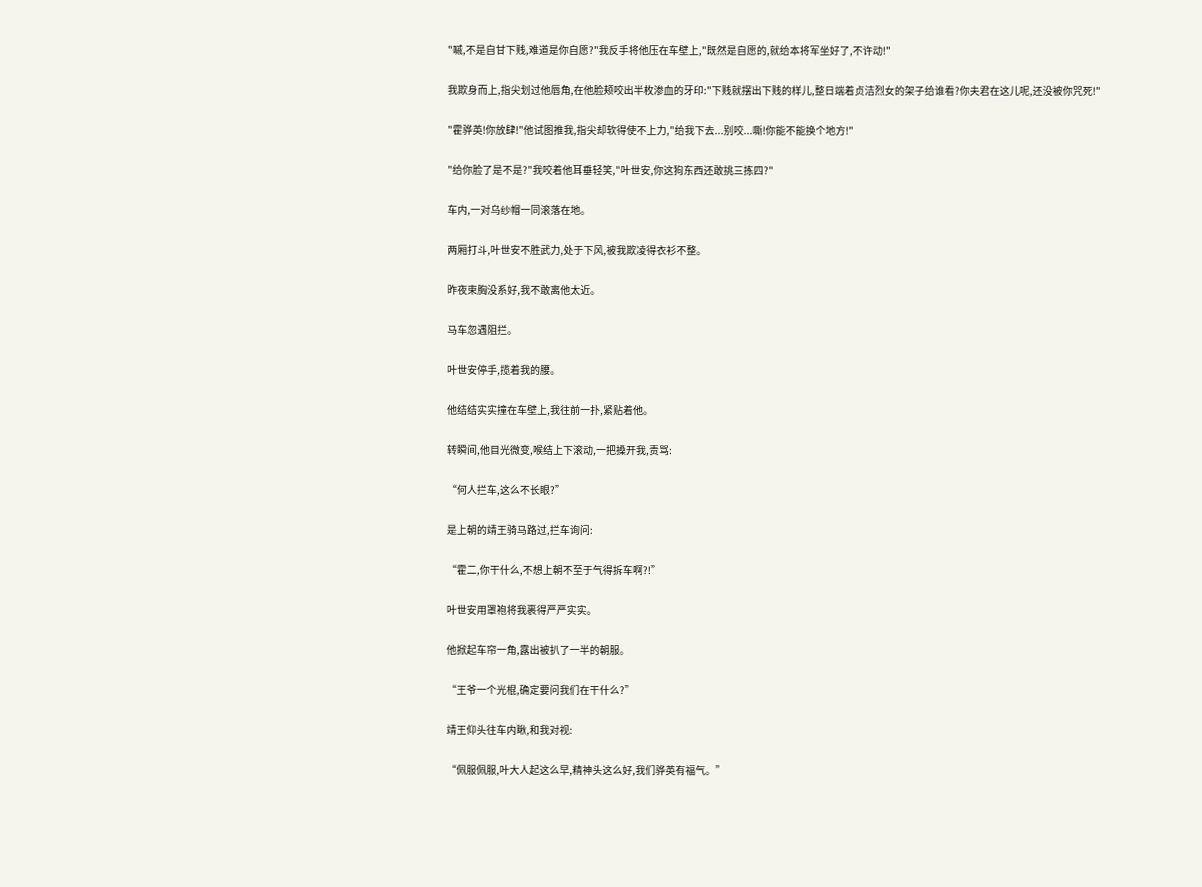"嘁,不是自甘下贱,难道是你自愿?"我反手将他压在车壁上,"既然是自愿的,就给本将军坐好了,不许动!"

我欺身而上,指尖划过他唇角,在他脸颊咬出半枚渗血的牙印:"下贱就摆出下贱的样儿,整日端着贞洁烈女的架子给谁看?你夫君在这儿呢,还没被你咒死!"

"霍骅英!你放肆!"他试图推我,指尖却软得使不上力,"给我下去...别咬...嘶!你能不能换个地方!"

"给你脸了是不是?"我咬着他耳垂轻笑,"叶世安,你这狗东西还敢挑三拣四?"

车内,一对乌纱帽一同滚落在地。

两厢打斗,叶世安不胜武力,处于下风,被我欺凌得衣衫不整。

昨夜束胸没系好,我不敢离他太近。

马车忽遇阻拦。

叶世安停手,揽着我的腰。

他结结实实撞在车壁上,我往前一扑,紧贴着他。

转瞬间,他目光微变,喉结上下滚动,一把搡开我,责骂:

“何人拦车,这么不长眼?”

是上朝的靖王骑马路过,拦车询问:

“霍二,你干什么,不想上朝不至于气得拆车啊?!”

叶世安用罩袍将我裹得严严实实。

他掀起车帘一角,露出被扒了一半的朝服。

“王爷一个光棍,确定要问我们在干什么?”

靖王仰头往车内瞅,和我对视:

“佩服佩服,叶大人起这么早,精神头这么好,我们骅英有福气。”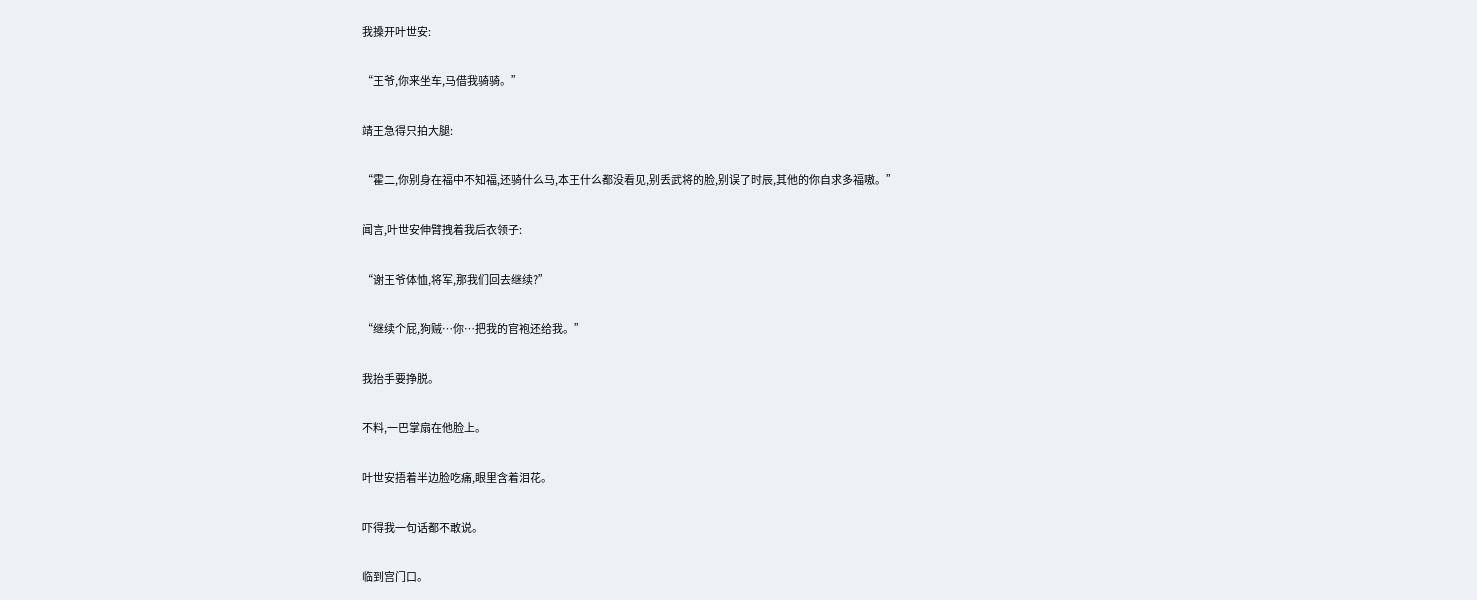我搡开叶世安:

“王爷,你来坐车,马借我骑骑。”

靖王急得只拍大腿:

“霍二,你别身在福中不知福,还骑什么马,本王什么都没看见,别丢武将的脸,别误了时辰,其他的你自求多福嗷。”

闻言,叶世安伸臂拽着我后衣领子:

“谢王爷体恤,将军,那我们回去继续?”

“继续个屁,狗贼…你…把我的官袍还给我。”

我抬手要挣脱。

不料,一巴掌扇在他脸上。

叶世安捂着半边脸吃痛,眼里含着泪花。

吓得我一句话都不敢说。

临到宫门口。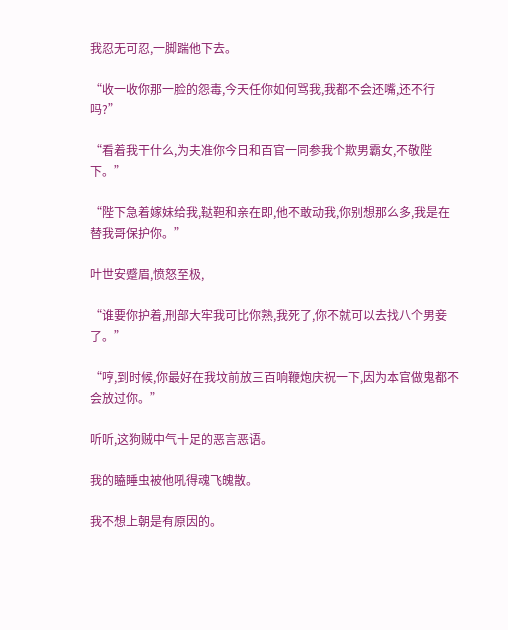我忍无可忍,一脚踹他下去。

“收一收你那一脸的怨毒,今天任你如何骂我,我都不会还嘴,还不行吗?”

“看着我干什么,为夫准你今日和百官一同参我个欺男霸女,不敬陛下。”

“陛下急着嫁妹给我,鞑靼和亲在即,他不敢动我,你别想那么多,我是在替我哥保护你。”

叶世安蹙眉,愤怒至极,

“谁要你护着,刑部大牢我可比你熟,我死了,你不就可以去找八个男妾了。”

“哼,到时候,你最好在我坟前放三百响鞭炮庆祝一下,因为本官做鬼都不会放过你。”

听听,这狗贼中气十足的恶言恶语。

我的瞌睡虫被他吼得魂飞魄散。

我不想上朝是有原因的。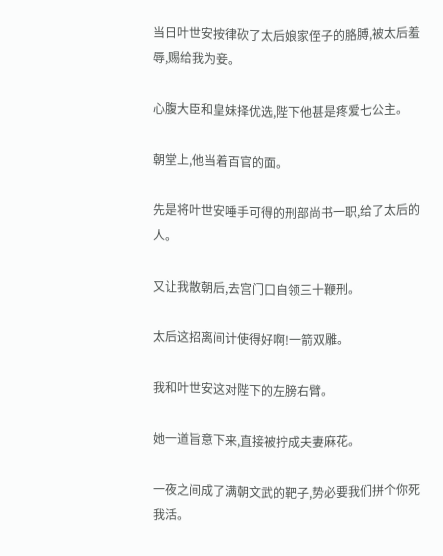当日叶世安按律砍了太后娘家侄子的胳膊,被太后羞辱,赐给我为妾。

心腹大臣和皇妹择优选,陛下他甚是疼爱七公主。

朝堂上,他当着百官的面。

先是将叶世安唾手可得的刑部尚书一职,给了太后的人。

又让我散朝后,去宫门口自领三十鞭刑。

太后这招离间计使得好啊!一箭双雕。

我和叶世安这对陛下的左膀右臂。

她一道旨意下来,直接被拧成夫妻麻花。

一夜之间成了满朝文武的靶子,势必要我们拼个你死我活。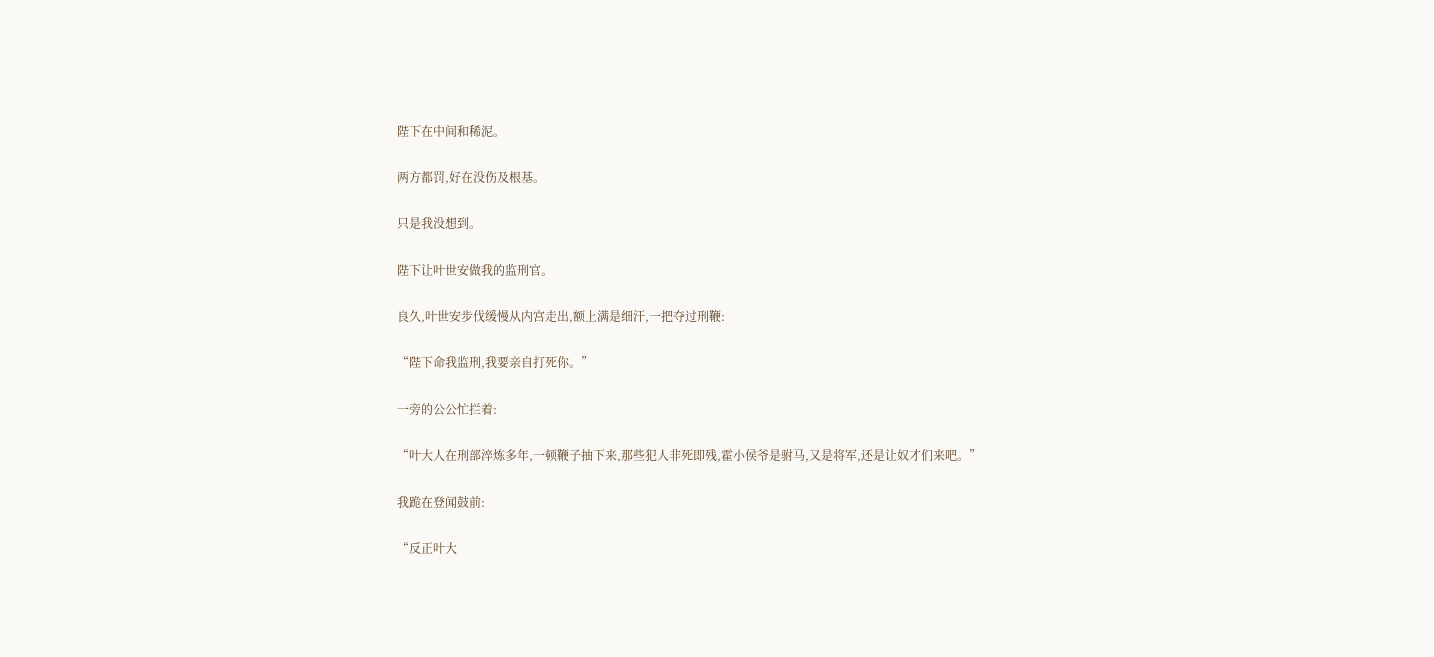陛下在中间和稀泥。

两方都罚,好在没伤及根基。

只是我没想到。

陛下让叶世安做我的监刑官。

良久,叶世安步伐缓慢从内宫走出,额上满是细汗,一把夺过刑鞭:

“陛下命我监刑,我要亲自打死你。”

一旁的公公忙拦着:

“叶大人在刑部淬炼多年,一顿鞭子抽下来,那些犯人非死即残,霍小侯爷是驸马,又是将军,还是让奴才们来吧。”

我跪在登闻鼓前:

“反正叶大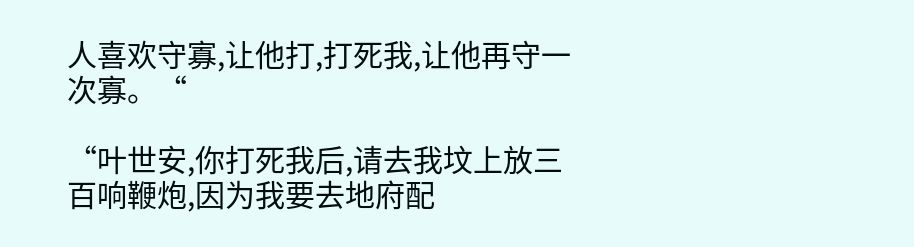人喜欢守寡,让他打,打死我,让他再守一次寡。“

“叶世安,你打死我后,请去我坟上放三百响鞭炮,因为我要去地府配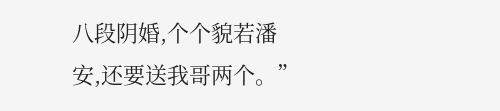八段阴婚,个个貌若潘安,还要送我哥两个。”